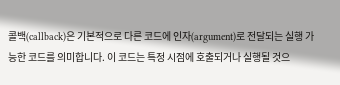콜백(callback)은 기본적으로 다른 코드에 인자(argument)로 전달되는 실행 가능한 코드를 의미합니다. 이 코드는 특정 시점에 호출되거나 실행될 것으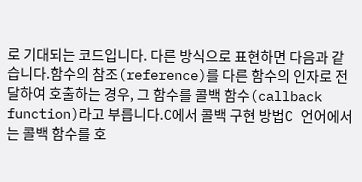로 기대되는 코드입니다. 다른 방식으로 표현하면 다음과 같습니다.함수의 참조(reference)를 다른 함수의 인자로 전달하여 호출하는 경우, 그 함수를 콜백 함수(callback function)라고 부릅니다.C에서 콜백 구현 방법C 언어에서는 콜백 함수를 호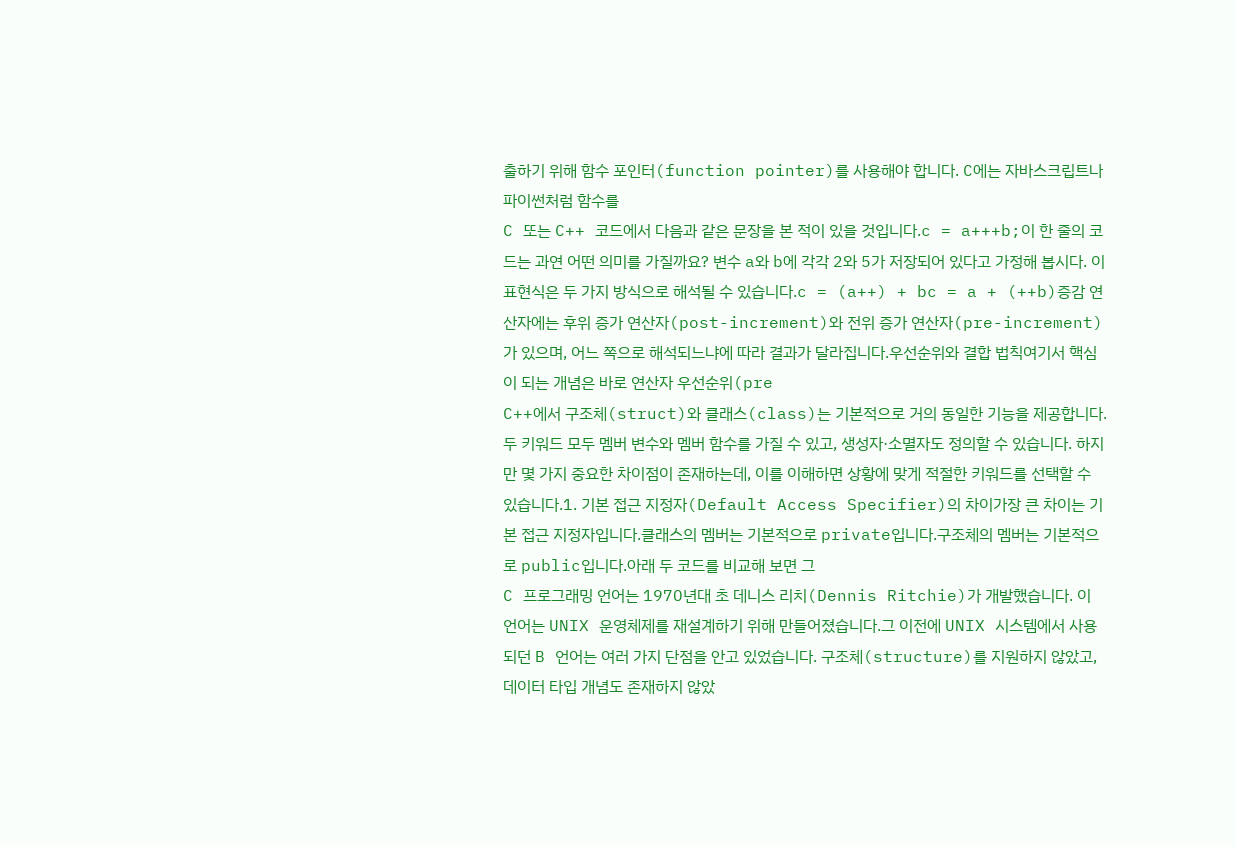출하기 위해 함수 포인터(function pointer)를 사용해야 합니다. C에는 자바스크립트나 파이썬처럼 함수를
C 또는 C++ 코드에서 다음과 같은 문장을 본 적이 있을 것입니다.c = a+++b;이 한 줄의 코드는 과연 어떤 의미를 가질까요? 변수 a와 b에 각각 2와 5가 저장되어 있다고 가정해 봅시다. 이 표현식은 두 가지 방식으로 해석될 수 있습니다.c = (a++) + bc = a + (++b)증감 연산자에는 후위 증가 연산자(post-increment)와 전위 증가 연산자(pre-increment)가 있으며, 어느 쪽으로 해석되느냐에 따라 결과가 달라집니다.우선순위와 결합 법칙여기서 핵심이 되는 개념은 바로 연산자 우선순위(pre
C++에서 구조체(struct)와 클래스(class)는 기본적으로 거의 동일한 기능을 제공합니다. 두 키워드 모두 멤버 변수와 멤버 함수를 가질 수 있고, 생성자·소멸자도 정의할 수 있습니다. 하지만 몇 가지 중요한 차이점이 존재하는데, 이를 이해하면 상황에 맞게 적절한 키워드를 선택할 수 있습니다.1. 기본 접근 지정자(Default Access Specifier)의 차이가장 큰 차이는 기본 접근 지정자입니다.클래스의 멤버는 기본적으로 private입니다.구조체의 멤버는 기본적으로 public입니다.아래 두 코드를 비교해 보면 그
C 프로그래밍 언어는 1970년대 초 데니스 리치(Dennis Ritchie)가 개발했습니다. 이 언어는 UNIX 운영체제를 재설계하기 위해 만들어졌습니다.그 이전에 UNIX 시스템에서 사용되던 B 언어는 여러 가지 단점을 안고 있었습니다. 구조체(structure)를 지원하지 않았고, 데이터 타입 개념도 존재하지 않았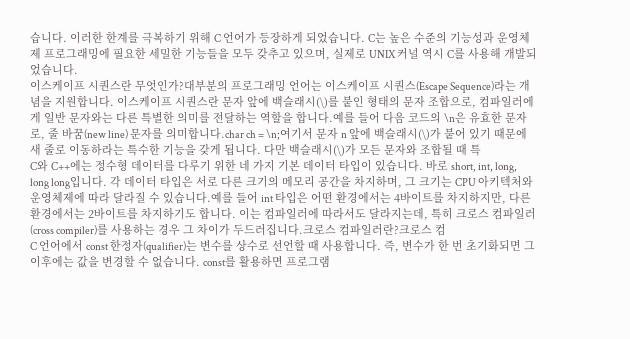습니다. 이러한 한계를 극복하기 위해 C 언어가 등장하게 되었습니다. C는 높은 수준의 기능성과 운영체제 프로그래밍에 필요한 세밀한 기능들을 모두 갖추고 있으며, 실제로 UNIX 커널 역시 C를 사용해 개발되었습니다.
이스케이프 시퀀스란 무엇인가?대부분의 프로그래밍 언어는 이스케이프 시퀀스(Escape Sequence)라는 개념을 지원합니다. 이스케이프 시퀀스란 문자 앞에 백슬래시(\)를 붙인 형태의 문자 조합으로, 컴파일러에게 일반 문자와는 다른 특별한 의미를 전달하는 역할을 합니다.예를 들어 다음 코드의 \n은 유효한 문자로, 줄 바꿈(new line) 문자를 의미합니다.char ch = \n;여기서 문자 n 앞에 백슬래시(\)가 붙어 있기 때문에 새 줄로 이동하라는 특수한 기능을 갖게 됩니다. 다만 백슬래시(\)가 모든 문자와 조합될 때 특
C와 C++에는 정수형 데이터를 다루기 위한 네 가지 기본 데이터 타입이 있습니다. 바로 short, int, long, long long입니다. 각 데이터 타입은 서로 다른 크기의 메모리 공간을 차지하며, 그 크기는 CPU 아키텍처와 운영체제에 따라 달라질 수 있습니다.예를 들어 int 타입은 어떤 환경에서는 4바이트를 차지하지만, 다른 환경에서는 2바이트를 차지하기도 합니다. 이는 컴파일러에 따라서도 달라지는데, 특히 크로스 컴파일러(cross compiler)를 사용하는 경우 그 차이가 두드러집니다.크로스 컴파일러란?크로스 컴
C 언어에서 const 한정자(qualifier)는 변수를 상수로 선언할 때 사용합니다. 즉, 변수가 한 번 초기화되면 그 이후에는 값을 변경할 수 없습니다. const를 활용하면 프로그램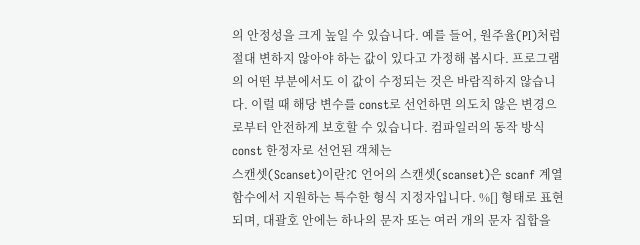의 안정성을 크게 높일 수 있습니다. 예를 들어, 원주율(PI)처럼 절대 변하지 않아야 하는 값이 있다고 가정해 봅시다. 프로그램의 어떤 부분에서도 이 값이 수정되는 것은 바람직하지 않습니다. 이럴 때 해당 변수를 const로 선언하면 의도치 않은 변경으로부터 안전하게 보호할 수 있습니다. 컴파일러의 동작 방식 const 한정자로 선언된 객체는
스캔셋(Scanset)이란?C 언어의 스캔셋(scanset)은 scanf 계열 함수에서 지원하는 특수한 형식 지정자입니다. %[] 형태로 표현되며, 대괄호 안에는 하나의 문자 또는 여러 개의 문자 집합을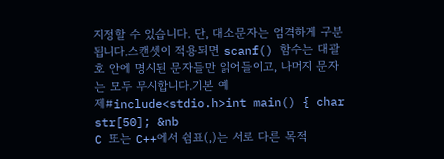지정할 수 있습니다. 단, 대소문자는 엄격하게 구분됩니다.스캔셋이 적용되면 scanf() 함수는 대괄호 안에 명시된 문자들만 읽어들이고, 나머지 문자는 모두 무시합니다.기본 예제#include<stdio.h>int main() { char str[50]; &nb
C 또는 C++에서 쉼표(,)는 서로 다른 목적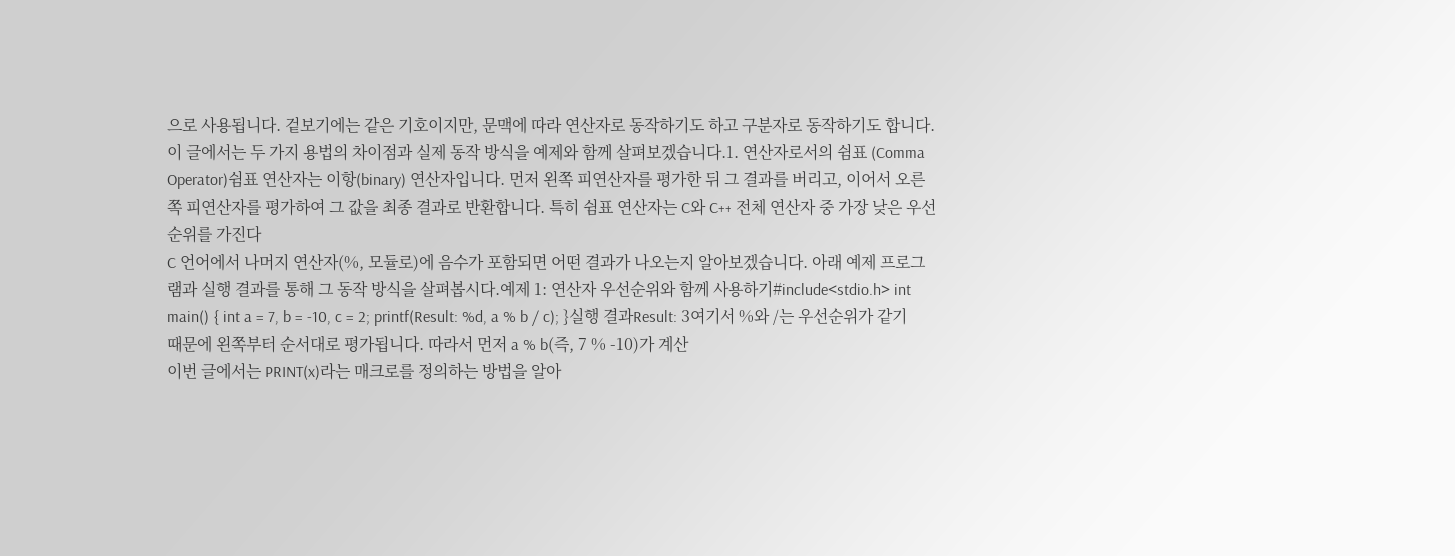으로 사용됩니다. 겉보기에는 같은 기호이지만, 문맥에 따라 연산자로 동작하기도 하고 구분자로 동작하기도 합니다. 이 글에서는 두 가지 용법의 차이점과 실제 동작 방식을 예제와 함께 살펴보겠습니다.1. 연산자로서의 쉼표 (Comma Operator)쉼표 연산자는 이항(binary) 연산자입니다. 먼저 왼쪽 피연산자를 평가한 뒤 그 결과를 버리고, 이어서 오른쪽 피연산자를 평가하여 그 값을 최종 결과로 반환합니다. 특히 쉼표 연산자는 C와 C++ 전체 연산자 중 가장 낮은 우선순위를 가진다
C 언어에서 나머지 연산자(%, 모듈로)에 음수가 포함되면 어떤 결과가 나오는지 알아보겠습니다. 아래 예제 프로그램과 실행 결과를 통해 그 동작 방식을 살펴봅시다.예제 1: 연산자 우선순위와 함께 사용하기#include<stdio.h> int main() { int a = 7, b = -10, c = 2; printf(Result: %d, a % b / c); }실행 결과Result: 3여기서 %와 /는 우선순위가 같기 때문에 왼쪽부터 순서대로 평가됩니다. 따라서 먼저 a % b(즉, 7 % -10)가 계산
이번 글에서는 PRINT(x)라는 매크로를 정의하는 방법을 알아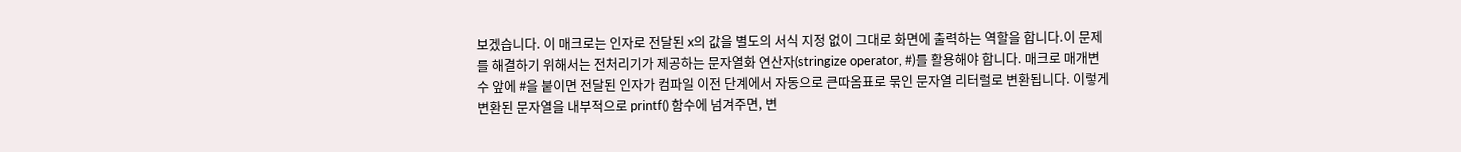보겠습니다. 이 매크로는 인자로 전달된 x의 값을 별도의 서식 지정 없이 그대로 화면에 출력하는 역할을 합니다.이 문제를 해결하기 위해서는 전처리기가 제공하는 문자열화 연산자(stringize operator, #)를 활용해야 합니다. 매크로 매개변수 앞에 #을 붙이면 전달된 인자가 컴파일 이전 단계에서 자동으로 큰따옴표로 묶인 문자열 리터럴로 변환됩니다. 이렇게 변환된 문자열을 내부적으로 printf() 함수에 넘겨주면, 변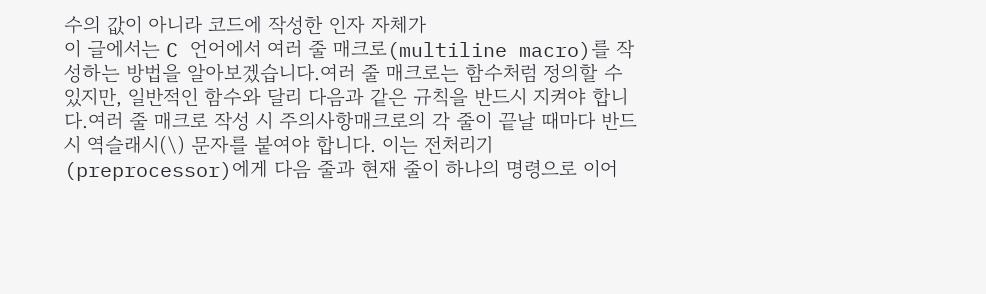수의 값이 아니라 코드에 작성한 인자 자체가
이 글에서는 C 언어에서 여러 줄 매크로(multiline macro)를 작성하는 방법을 알아보겠습니다.여러 줄 매크로는 함수처럼 정의할 수 있지만, 일반적인 함수와 달리 다음과 같은 규칙을 반드시 지켜야 합니다.여러 줄 매크로 작성 시 주의사항매크로의 각 줄이 끝날 때마다 반드시 역슬래시(\) 문자를 붙여야 합니다. 이는 전처리기(preprocessor)에게 다음 줄과 현재 줄이 하나의 명령으로 이어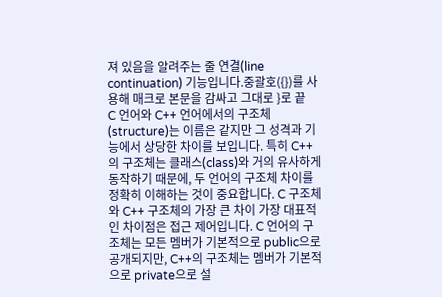져 있음을 알려주는 줄 연결(line continuation) 기능입니다.중괄호({})를 사용해 매크로 본문을 감싸고 그대로 }로 끝
C 언어와 C++ 언어에서의 구조체(structure)는 이름은 같지만 그 성격과 기능에서 상당한 차이를 보입니다. 특히 C++의 구조체는 클래스(class)와 거의 유사하게 동작하기 때문에, 두 언어의 구조체 차이를 정확히 이해하는 것이 중요합니다. C 구조체와 C++ 구조체의 가장 큰 차이 가장 대표적인 차이점은 접근 제어입니다. C 언어의 구조체는 모든 멤버가 기본적으로 public으로 공개되지만, C++의 구조체는 멤버가 기본적으로 private으로 설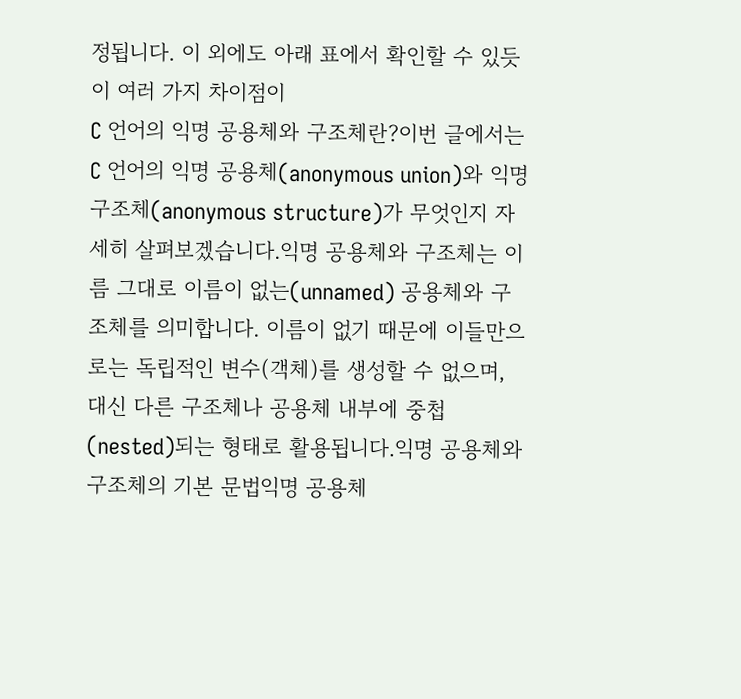정됩니다. 이 외에도 아래 표에서 확인할 수 있듯이 여러 가지 차이점이
C 언어의 익명 공용체와 구조체란?이번 글에서는 C 언어의 익명 공용체(anonymous union)와 익명 구조체(anonymous structure)가 무엇인지 자세히 살펴보겠습니다.익명 공용체와 구조체는 이름 그대로 이름이 없는(unnamed) 공용체와 구조체를 의미합니다. 이름이 없기 때문에 이들만으로는 독립적인 변수(객체)를 생성할 수 없으며, 대신 다른 구조체나 공용체 내부에 중첩(nested)되는 형태로 활용됩니다.익명 공용체와 구조체의 기본 문법익명 공용체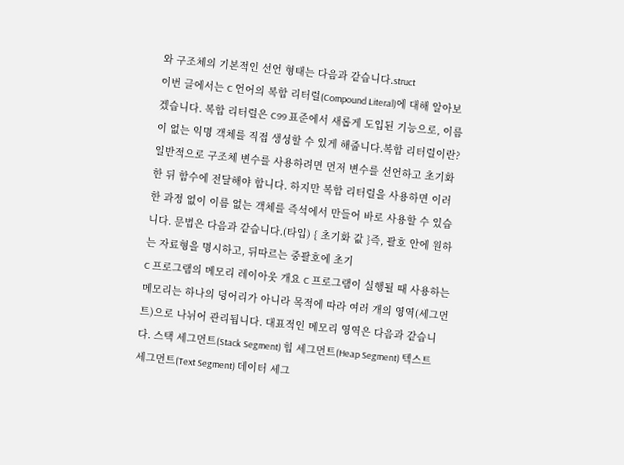와 구조체의 기본적인 선언 형태는 다음과 같습니다.struct
이번 글에서는 C 언어의 복합 리터럴(Compound Literal)에 대해 알아보겠습니다. 복합 리터럴은 C99 표준에서 새롭게 도입된 기능으로, 이름이 없는 익명 객체를 직접 생성할 수 있게 해줍니다.복합 리터럴이란?일반적으로 구조체 변수를 사용하려면 먼저 변수를 선언하고 초기화한 뒤 함수에 전달해야 합니다. 하지만 복합 리터럴을 사용하면 이러한 과정 없이 이름 없는 객체를 즉석에서 만들어 바로 사용할 수 있습니다. 문법은 다음과 같습니다.(타입) { 초기화 값 }즉, 괄호 안에 원하는 자료형을 명시하고, 뒤따르는 중괄호에 초기
C 프로그램의 메모리 레이아웃 개요 C 프로그램이 실행될 때 사용하는 메모리는 하나의 덩어리가 아니라 목적에 따라 여러 개의 영역(세그먼트)으로 나뉘어 관리됩니다. 대표적인 메모리 영역은 다음과 같습니다. 스택 세그먼트(Stack Segment) 힙 세그먼트(Heap Segment) 텍스트 세그먼트(Text Segment) 데이터 세그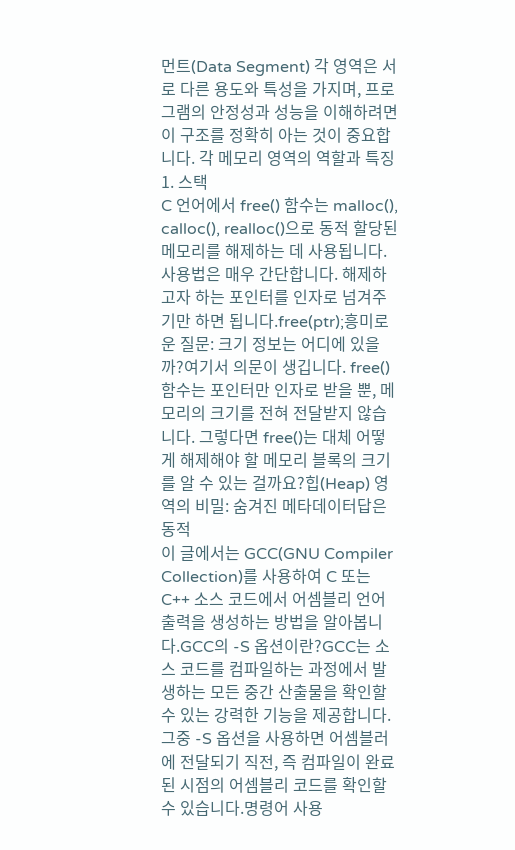먼트(Data Segment) 각 영역은 서로 다른 용도와 특성을 가지며, 프로그램의 안정성과 성능을 이해하려면 이 구조를 정확히 아는 것이 중요합니다. 각 메모리 영역의 역할과 특징 1. 스택
C 언어에서 free() 함수는 malloc(), calloc(), realloc()으로 동적 할당된 메모리를 해제하는 데 사용됩니다. 사용법은 매우 간단합니다. 해제하고자 하는 포인터를 인자로 넘겨주기만 하면 됩니다.free(ptr);흥미로운 질문: 크기 정보는 어디에 있을까?여기서 의문이 생깁니다. free() 함수는 포인터만 인자로 받을 뿐, 메모리의 크기를 전혀 전달받지 않습니다. 그렇다면 free()는 대체 어떻게 해제해야 할 메모리 블록의 크기를 알 수 있는 걸까요?힙(Heap) 영역의 비밀: 숨겨진 메타데이터답은 동적
이 글에서는 GCC(GNU Compiler Collection)를 사용하여 C 또는 C++ 소스 코드에서 어셈블리 언어 출력을 생성하는 방법을 알아봅니다.GCC의 -S 옵션이란?GCC는 소스 코드를 컴파일하는 과정에서 발생하는 모든 중간 산출물을 확인할 수 있는 강력한 기능을 제공합니다. 그중 -S 옵션을 사용하면 어셈블러에 전달되기 직전, 즉 컴파일이 완료된 시점의 어셈블리 코드를 확인할 수 있습니다.명령어 사용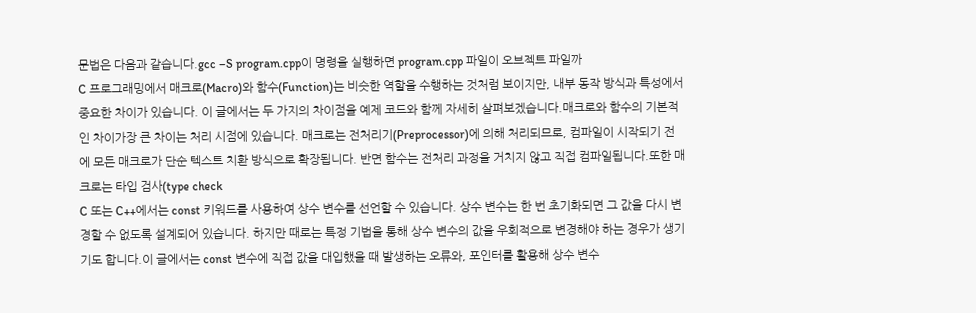문법은 다음과 같습니다.gcc –S program.cpp이 명령을 실행하면 program.cpp 파일이 오브젝트 파일까
C 프로그래밍에서 매크로(Macro)와 함수(Function)는 비슷한 역할을 수행하는 것처럼 보이지만, 내부 동작 방식과 특성에서 중요한 차이가 있습니다. 이 글에서는 두 가지의 차이점을 예제 코드와 함께 자세히 살펴보겠습니다.매크로와 함수의 기본적인 차이가장 큰 차이는 처리 시점에 있습니다. 매크로는 전처리기(Preprocessor)에 의해 처리되므로, 컴파일이 시작되기 전에 모든 매크로가 단순 텍스트 치환 방식으로 확장됩니다. 반면 함수는 전처리 과정을 거치지 않고 직접 컴파일됩니다.또한 매크로는 타입 검사(type check
C 또는 C++에서는 const 키워드를 사용하여 상수 변수를 선언할 수 있습니다. 상수 변수는 한 번 초기화되면 그 값을 다시 변경할 수 없도록 설계되어 있습니다. 하지만 때로는 특정 기법을 통해 상수 변수의 값을 우회적으로 변경해야 하는 경우가 생기기도 합니다.이 글에서는 const 변수에 직접 값을 대입했을 때 발생하는 오류와, 포인터를 활용해 상수 변수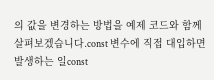의 값을 변경하는 방법을 예제 코드와 함께 살펴보겠습니다.const 변수에 직접 대입하면 발생하는 일const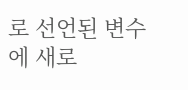로 선언된 변수에 새로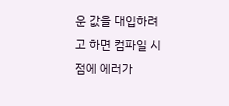운 값을 대입하려고 하면 컴파일 시점에 에러가